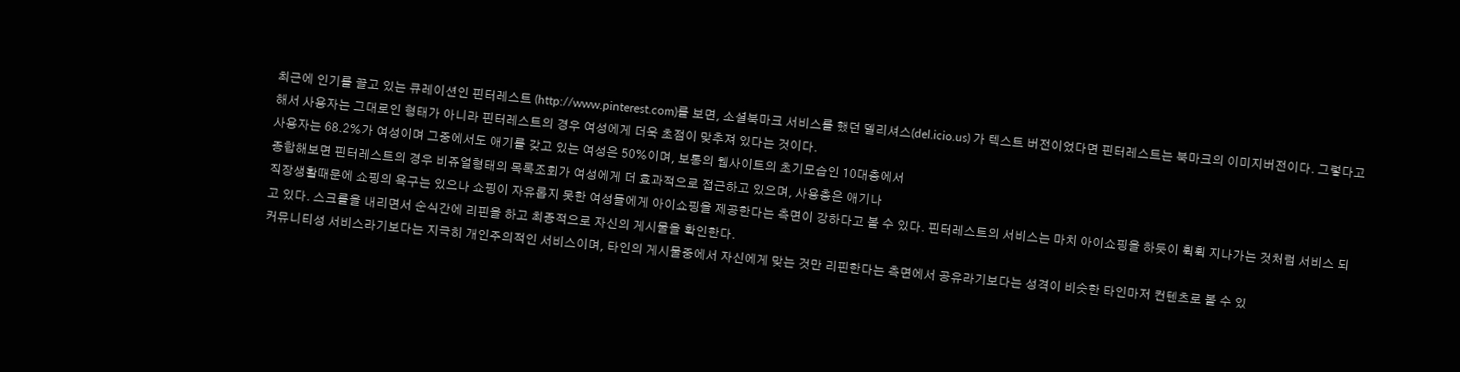최근에 인기를 끌고 있는 큐레이션인 핀터레스트 (http://www.pinterest.com)를 보면, 소셜북마크 서비스를 했던 델리셔스(del.icio.us) 가 텍스트 버전이었다면 핀터레스트는 북마크의 이미지버전이다. 그렇다고 해서 사용자는 그대로인 형태가 아니라 핀터레스트의 경우 여성에게 더욱 초점이 맞추져 있다는 것이다.
사용자는 68.2%가 여성이며 그중에서도 애기를 갖고 있는 여성은 50%이며, 보통의 웹사이트의 초기모습인 10대층에서
종합해보면 핀터레스트의 경우 비쥬얼형태의 목록조회가 여성에게 더 효과적으로 접근하고 있으며, 사용층은 애기나
직장생활때문에 쇼핑의 욕구는 있으나 쇼핑이 자유롭지 못한 여성들에게 아이쇼핑을 제공한다는 측면이 강하다고 볼 수 있다. 핀터레스트의 서비스는 마치 아이쇼핑을 하듯이 휙휙 지나가는 것처럼 서비스 되고 있다. 스크롤을 내리면서 순식간에 리핀을 하고 최종적으로 자신의 게시물을 확인한다.
커뮤니티성 서비스라기보다는 지극히 개인주의적인 서비스이며, 타인의 게시물중에서 자신에게 맞는 것만 리핀한다는 측면에서 공유라기보다는 성격이 비슷한 타인마저 컨텐츠로 볼 수 있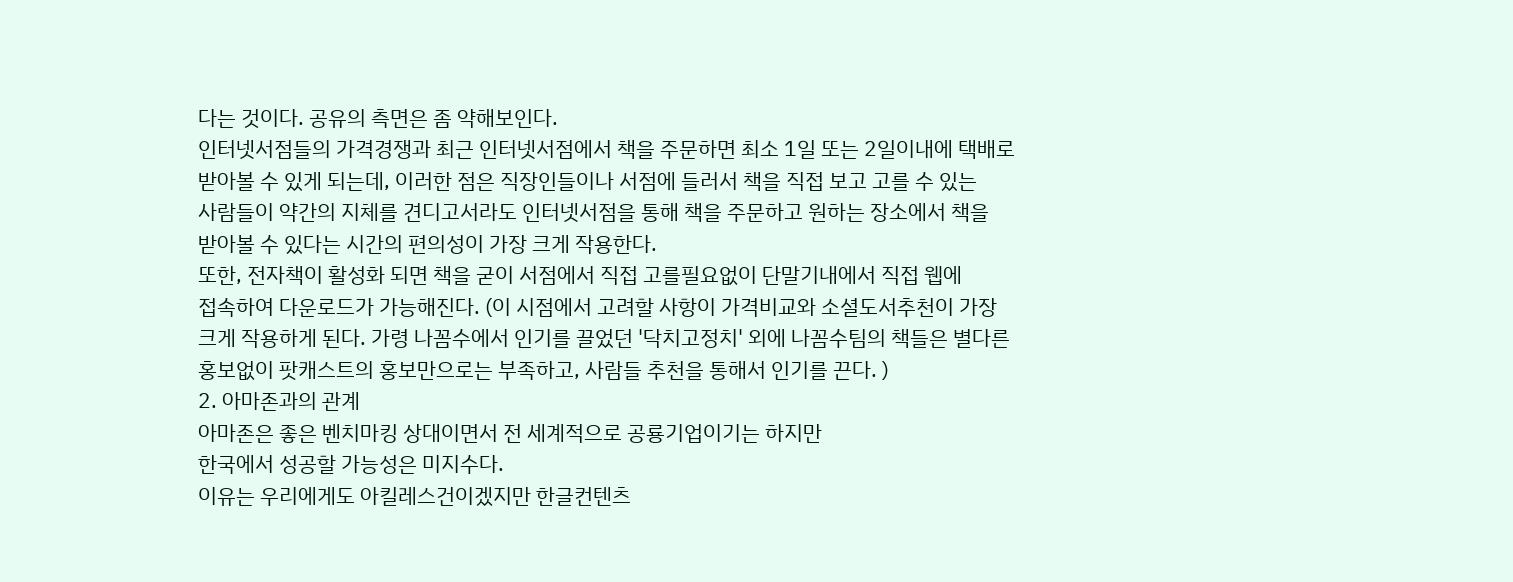다는 것이다. 공유의 측면은 좀 약해보인다.
인터넷서점들의 가격경쟁과 최근 인터넷서점에서 책을 주문하면 최소 1일 또는 2일이내에 택배로
받아볼 수 있게 되는데, 이러한 점은 직장인들이나 서점에 들러서 책을 직접 보고 고를 수 있는
사람들이 약간의 지체를 견디고서라도 인터넷서점을 통해 책을 주문하고 원하는 장소에서 책을
받아볼 수 있다는 시간의 편의성이 가장 크게 작용한다.
또한, 전자책이 활성화 되면 책을 굳이 서점에서 직접 고를필요없이 단말기내에서 직접 웹에
접속하여 다운로드가 가능해진다. (이 시점에서 고려할 사항이 가격비교와 소셜도서추천이 가장
크게 작용하게 된다. 가령 나꼼수에서 인기를 끌었던 '닥치고정치' 외에 나꼼수팀의 책들은 별다른
홍보없이 팟캐스트의 홍보만으로는 부족하고, 사람들 추천을 통해서 인기를 끈다. )
2. 아마존과의 관계
아마존은 좋은 벤치마킹 상대이면서 전 세계적으로 공룡기업이기는 하지만
한국에서 성공할 가능성은 미지수다.
이유는 우리에게도 아킬레스건이겠지만 한글컨텐츠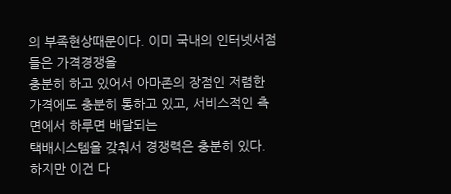의 부족현상때문이다. 이미 국내의 인터넷서점들은 가격경쟁을
충분히 하고 있어서 아마존의 장점인 저렴한 가격에도 충분히 통하고 있고, 서비스적인 측면에서 하루면 배달되는
택배시스템을 갖춰서 경쟁력은 충분히 있다. 하지만 이건 다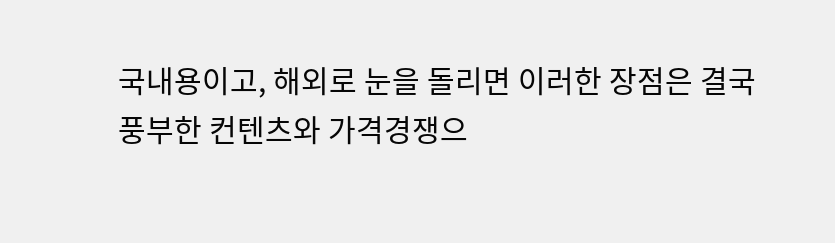국내용이고, 해외로 눈을 돌리면 이러한 장점은 결국
풍부한 컨텐츠와 가격경쟁으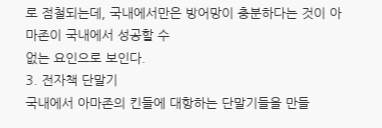로 점철되는데, 국내에서만은 방어망이 충분하다는 것이 아마존이 국내에서 성공할 수
없는 요인으로 보인다.
3. 전자책 단말기
국내에서 아마존의 킨들에 대항하는 단말기들을 만들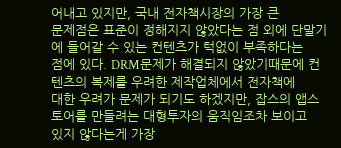어내고 있지만, 국내 전자책시장의 가장 큰
문제점은 표준이 정해지지 않았다는 점 외에 단말기에 들어갈 수 있는 컨텐츠가 턱없이 부족하다는
점에 있다. DRM문제가 해결되지 않았기때문에 컨텐츠의 복제를 우려한 제작업체에서 전자책에
대한 우려가 문제가 되기도 하겠지만, 잡스의 앱스토어를 만들려는 대형투자의 움직임조차 보이고
있지 않다는게 가장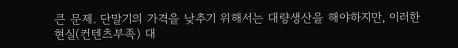큰 문제. 단말기의 가격을 낮추기 위해서는 대량생산을 해야하지만, 이러한
현실(컨텐츠부족) 대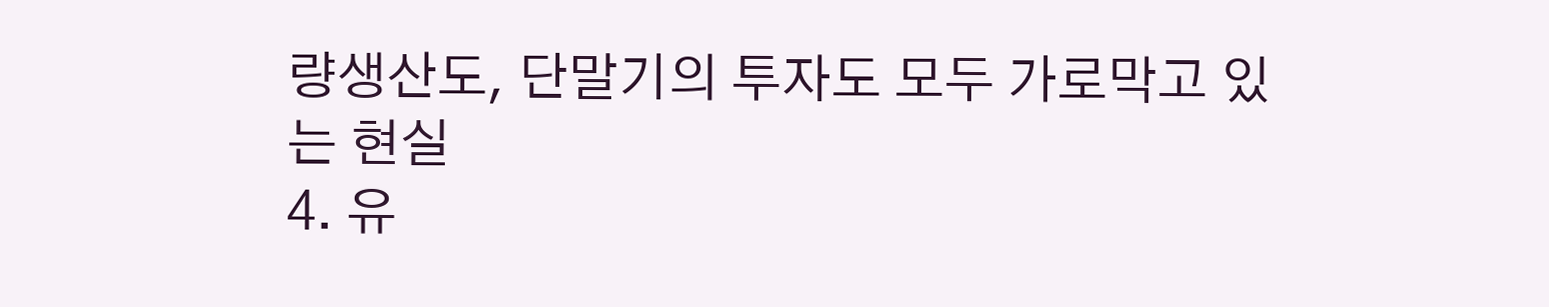량생산도, 단말기의 투자도 모두 가로막고 있는 현실
4. 유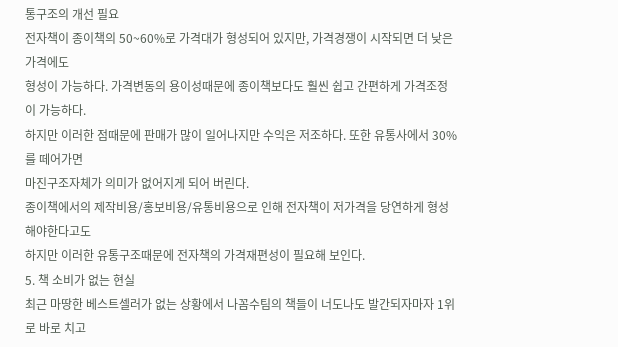통구조의 개선 필요
전자책이 종이책의 50~60%로 가격대가 형성되어 있지만, 가격경쟁이 시작되면 더 낮은 가격에도
형성이 가능하다. 가격변동의 용이성때문에 종이책보다도 훨씬 쉽고 간편하게 가격조정이 가능하다.
하지만 이러한 점때문에 판매가 많이 일어나지만 수익은 저조하다. 또한 유통사에서 30%를 떼어가면
마진구조자체가 의미가 없어지게 되어 버린다.
종이책에서의 제작비용/홍보비용/유통비용으로 인해 전자책이 저가격을 당연하게 형성해야한다고도
하지만 이러한 유통구조때문에 전자책의 가격재편성이 필요해 보인다.
5. 책 소비가 없는 현실
최근 마땅한 베스트셀러가 없는 상황에서 나꼼수팀의 책들이 너도나도 발간되자마자 1위로 바로 치고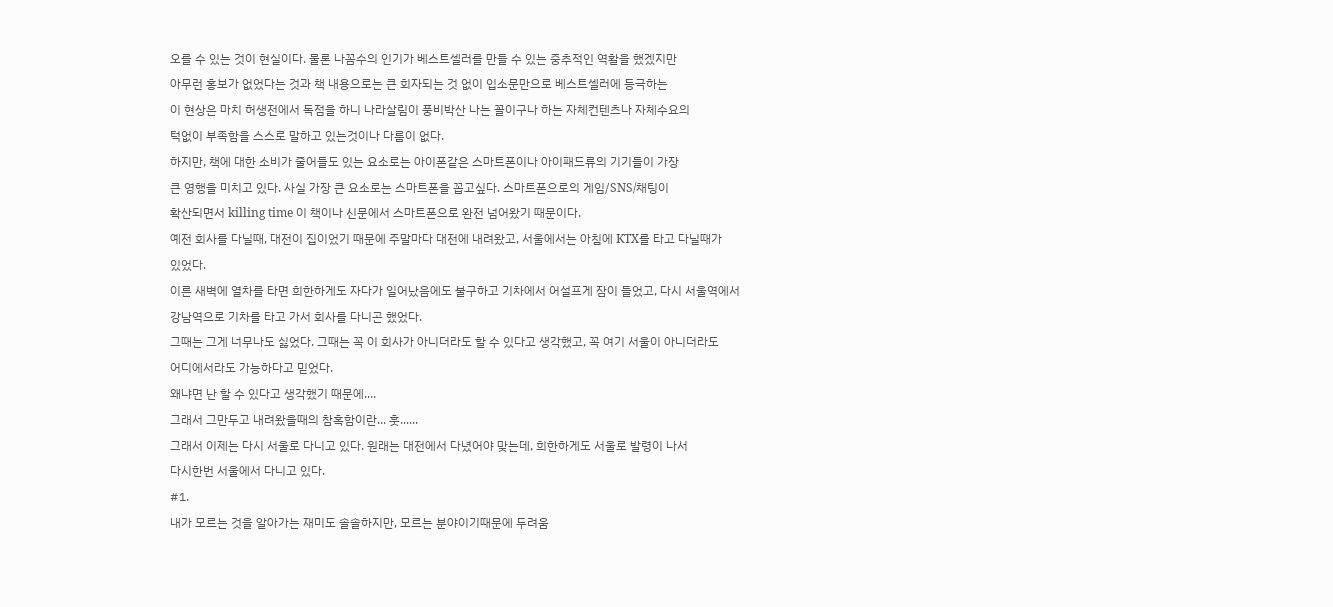오를 수 있는 것이 현실이다. 물론 나꼼수의 인기가 베스트셀러를 만들 수 있는 중추적인 역활을 했겠지만
아무런 홍보가 없었다는 것과 책 내용으로는 큰 회자되는 것 없이 입소문만으로 베스트셀러에 등극하는
이 현상은 마치 허생전에서 독점을 하니 나라살림이 풍비박산 나는 꼴이구나 하는 자체컨텐츠나 자체수요의
턱없이 부족함을 스스로 말하고 있는것이나 다름이 없다.
하지만, 책에 대한 소비가 줄어들도 있는 요소로는 아이폰같은 스마트폰이나 아이패드류의 기기들이 가장
큰 영행을 미치고 있다. 사실 가장 큰 요소로는 스마트폰을 꼽고싶다. 스마트폰으로의 게임/SNS/채팅이
확산되면서 killing time 이 책이나 신문에서 스마트폰으로 완전 넘어왔기 때문이다.
예전 회사를 다닐때, 대전이 집이었기 때문에 주말마다 대전에 내려왔고, 서울에서는 아침에 KTX를 타고 다닐때가
있었다.
이른 새벽에 열차를 타면 희한하게도 자다가 일어났음에도 불구하고 기차에서 어설프게 잠이 들었고, 다시 서울역에서
강남역으로 기차를 타고 가서 회사를 다니곤 했었다.
그때는 그게 너무나도 싫었다. 그때는 꼭 이 회사가 아니더라도 할 수 있다고 생각했고, 꼭 여기 서울이 아니더라도
어디에서라도 가능하다고 믿었다.
왜냐면 난 할 수 있다고 생각했기 때문에....
그래서 그만두고 내려왔을때의 참혹함이란... 훗......
그래서 이제는 다시 서울로 다니고 있다. 원래는 대전에서 다녔어야 맞는데, 희한하게도 서울로 발령이 나서
다시한번 서울에서 다니고 있다.
#1.
내가 모르는 것을 알아가는 재미도 솔솔하지만, 모르는 분야이기때문에 두려움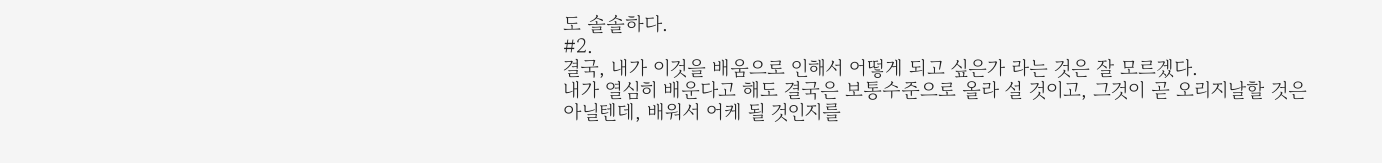도 솔솔하다.
#2.
결국, 내가 이것을 배움으로 인해서 어떻게 되고 싶은가 라는 것은 잘 모르겠다.
내가 열심히 배운다고 해도 결국은 보통수준으로 올라 설 것이고, 그것이 곧 오리지날할 것은
아닐텐데, 배워서 어케 될 것인지를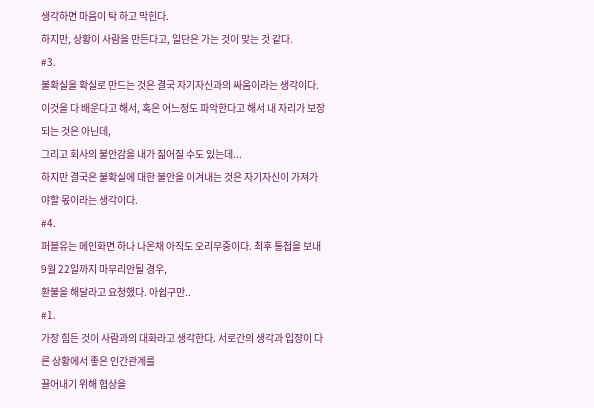생각하면 마음이 탁 하고 막힌다.
하지만, 상황이 사람을 만든다고, 일단은 가는 것이 맞는 것 같다.
#3.
불확실을 확실로 만드는 것은 결국 자기자신과의 싸움이라는 생각이다.
이것을 다 배운다고 해서, 혹은 어느정도 파악한다고 해서 내 자리가 보장되는 것은 아닌데,
그리고 회사의 불안감을 내가 짊어질 수도 있는데...
하지만 결국은 불확실에 대한 불안을 이겨내는 것은 자기자신이 가져가야할 몫이라는 생각이다.
#4.
퍼블유는 메인화면 하나 나온채 아직도 오리무중이다. 최후 통첩을 보내 9월 22일까지 마무리안될 경우,
환불을 해달라고 요청했다. 아쉽구만..
#1.
가장 힘든 것이 사람과의 대화라고 생각한다. 서로간의 생각과 입장이 다른 상황에서 좋은 인간관계를
끌어내기 위해 협상을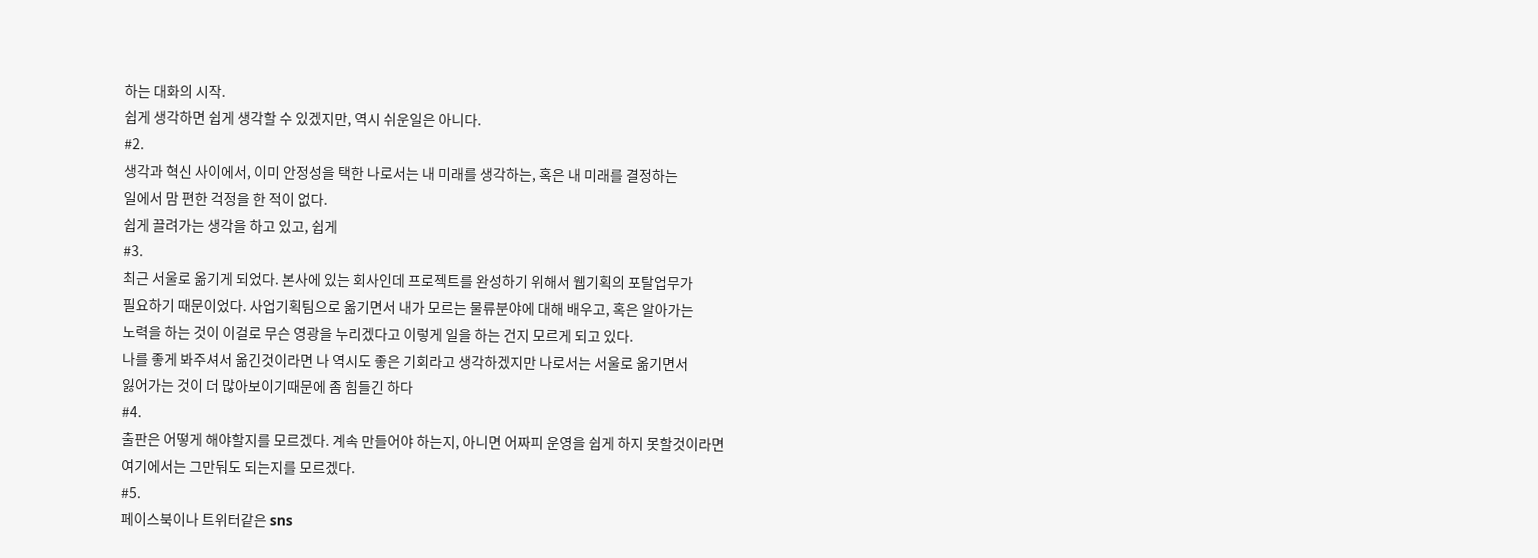하는 대화의 시작.
쉽게 생각하면 쉽게 생각할 수 있겠지만, 역시 쉬운일은 아니다.
#2.
생각과 혁신 사이에서, 이미 안정성을 택한 나로서는 내 미래를 생각하는, 혹은 내 미래를 결정하는
일에서 맘 편한 걱정을 한 적이 없다.
쉽게 끌려가는 생각을 하고 있고, 쉽게
#3.
최근 서울로 옮기게 되었다. 본사에 있는 회사인데 프로젝트를 완성하기 위해서 웹기획의 포탈업무가
필요하기 때문이었다. 사업기획팀으로 옮기면서 내가 모르는 물류분야에 대해 배우고, 혹은 알아가는
노력을 하는 것이 이걸로 무슨 영광을 누리겠다고 이렇게 일을 하는 건지 모르게 되고 있다.
나를 좋게 봐주셔서 옮긴것이라면 나 역시도 좋은 기회라고 생각하겠지만 나로서는 서울로 옮기면서
잃어가는 것이 더 많아보이기때문에 좀 힘들긴 하다
#4.
출판은 어떻게 해야할지를 모르겠다. 계속 만들어야 하는지, 아니면 어짜피 운영을 쉽게 하지 못할것이라면
여기에서는 그만둬도 되는지를 모르겠다.
#5.
페이스북이나 트위터같은 sns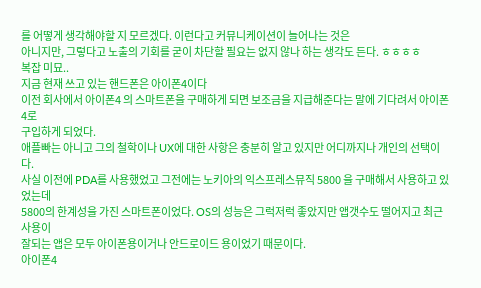를 어떻게 생각해야할 지 모르겠다. 이런다고 커뮤니케이션이 늘어나는 것은
아니지만, 그렇다고 노출의 기회를 굳이 차단할 필요는 없지 않나 하는 생각도 든다. ㅎㅎㅎㅎ
복잡 미묘..
지금 현재 쓰고 있는 핸드폰은 아이폰4이다
이전 회사에서 아이폰4 의 스마트폰을 구매하게 되면 보조금을 지급해준다는 말에 기다려서 아이폰4로
구입하게 되었다.
애플빠는 아니고 그의 철학이나 UX에 대한 사항은 충분히 알고 있지만 어디까지나 개인의 선택이다.
사실 이전에 PDA를 사용했었고 그전에는 노키아의 익스프레스뮤직 5800 을 구매해서 사용하고 있었는데
5800의 한계성을 가진 스마트폰이었다. OS의 성능은 그럭저럭 좋았지만 앱갯수도 떨어지고 최근 사용이
잘되는 앱은 모두 아이폰용이거나 안드로이드 용이었기 때문이다.
아이폰4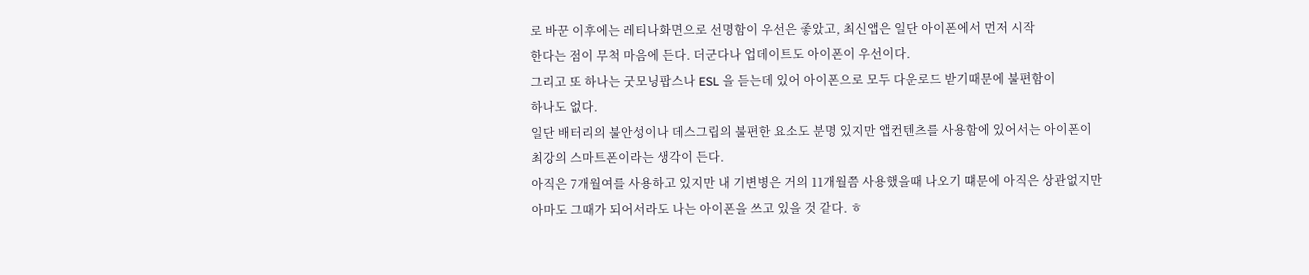로 바꾼 이후에는 레티나화면으로 선명함이 우선은 좋았고, 최신앱은 일단 아이폰에서 먼저 시작
한다는 점이 무척 마음에 든다. 더군다나 업데이트도 아이폰이 우선이다.
그리고 또 하나는 굿모닝팝스나 ESL 을 듣는데 있어 아이폰으로 모두 다운로드 받기때문에 불편함이
하나도 없다.
일단 배터리의 불안성이나 데스그립의 불편한 요소도 분명 있지만 앱컨텐츠를 사용함에 있어서는 아이폰이
최강의 스마트폰이라는 생각이 든다.
아직은 7개월여를 사용하고 있지만 내 기변병은 거의 11개월쯤 사용했을때 나오기 떄문에 아직은 상관없지만
아마도 그때가 되어서라도 나는 아이폰을 쓰고 있을 것 같다. ㅎ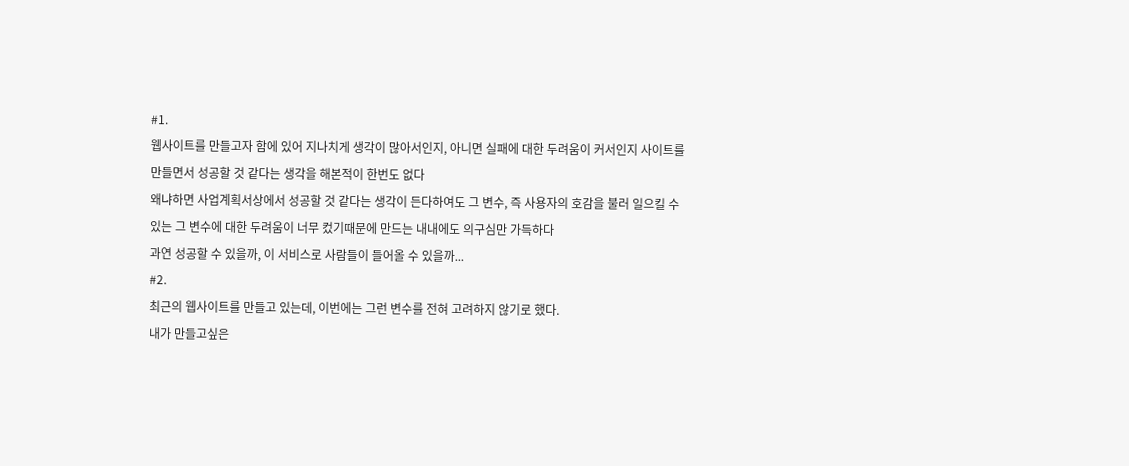#1.
웹사이트를 만들고자 함에 있어 지나치게 생각이 많아서인지, 아니면 실패에 대한 두려움이 커서인지 사이트를
만들면서 성공할 것 같다는 생각을 해본적이 한번도 없다
왜냐하면 사업계획서상에서 성공할 것 같다는 생각이 든다하여도 그 변수, 즉 사용자의 호감을 불러 일으킬 수
있는 그 변수에 대한 두려움이 너무 컸기때문에 만드는 내내에도 의구심만 가득하다
과연 성공할 수 있을까, 이 서비스로 사람들이 들어올 수 있을까...
#2.
최근의 웹사이트를 만들고 있는데, 이번에는 그런 변수를 전혀 고려하지 않기로 했다.
내가 만들고싶은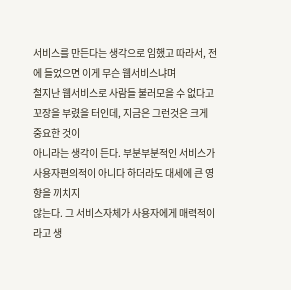서비스를 만든다는 생각으로 임했고 따라서, 전에 들었으면 이게 무슨 웹서비스냐며
철지난 웹서비스로 사람들 불러모을 수 없다고 꼬장을 부렸을 터인데, 지금은 그런것은 크게 중요한 것이
아니라는 생각이 든다. 부분부분적인 서비스가 사용자편의적이 아니다 하더라도 대세에 큰 영향을 끼치지
않는다. 그 서비스자체가 사용자에게 매력적이라고 생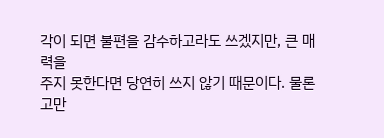각이 되면 불편을 감수하고라도 쓰겠지만, 큰 매력을
주지 못한다면 당연히 쓰지 않기 때문이다. 물론 고만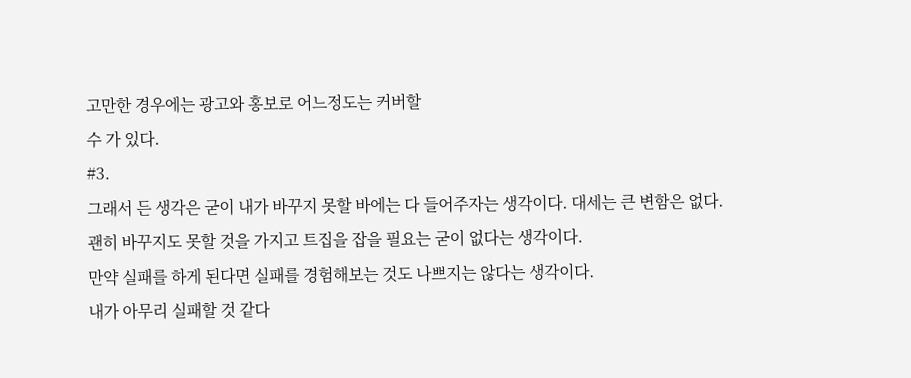고만한 경우에는 광고와 홍보로 어느정도는 커버할
수 가 있다.
#3.
그래서 든 생각은 굳이 내가 바꾸지 못할 바에는 다 들어주자는 생각이다. 대세는 큰 변함은 없다.
괜히 바꾸지도 못할 것을 가지고 트집을 잡을 필요는 굳이 없다는 생각이다.
만약 실패를 하게 된다면 실패를 경험해보는 것도 나쁘지는 않다는 생각이다.
내가 아무리 실패할 것 같다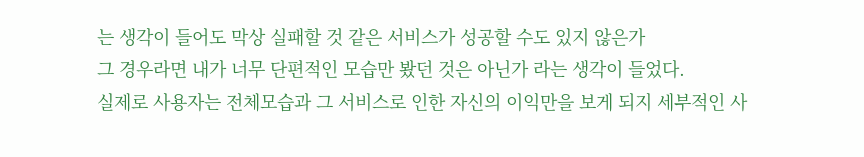는 생각이 들어도 막상 실패할 것 같은 서비스가 성공할 수도 있지 않은가
그 경우라면 내가 너무 단편적인 모습만 봤던 것은 아닌가 라는 생각이 들었다.
실제로 사용자는 전체모습과 그 서비스로 인한 자신의 이익만을 보게 되지 세부적인 사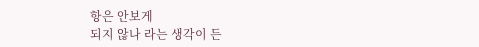항은 안보게
되지 않나 라는 생각이 든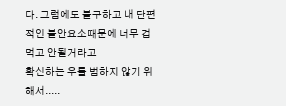다. 그럼에도 불구하고 내 단편적인 불안요소때문에 너무 겁먹고 안될거라고
확신하는 우를 범하지 않기 위해서.....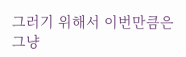그러기 위해서 이번만큼은 그냥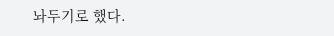놔두기로 했다.